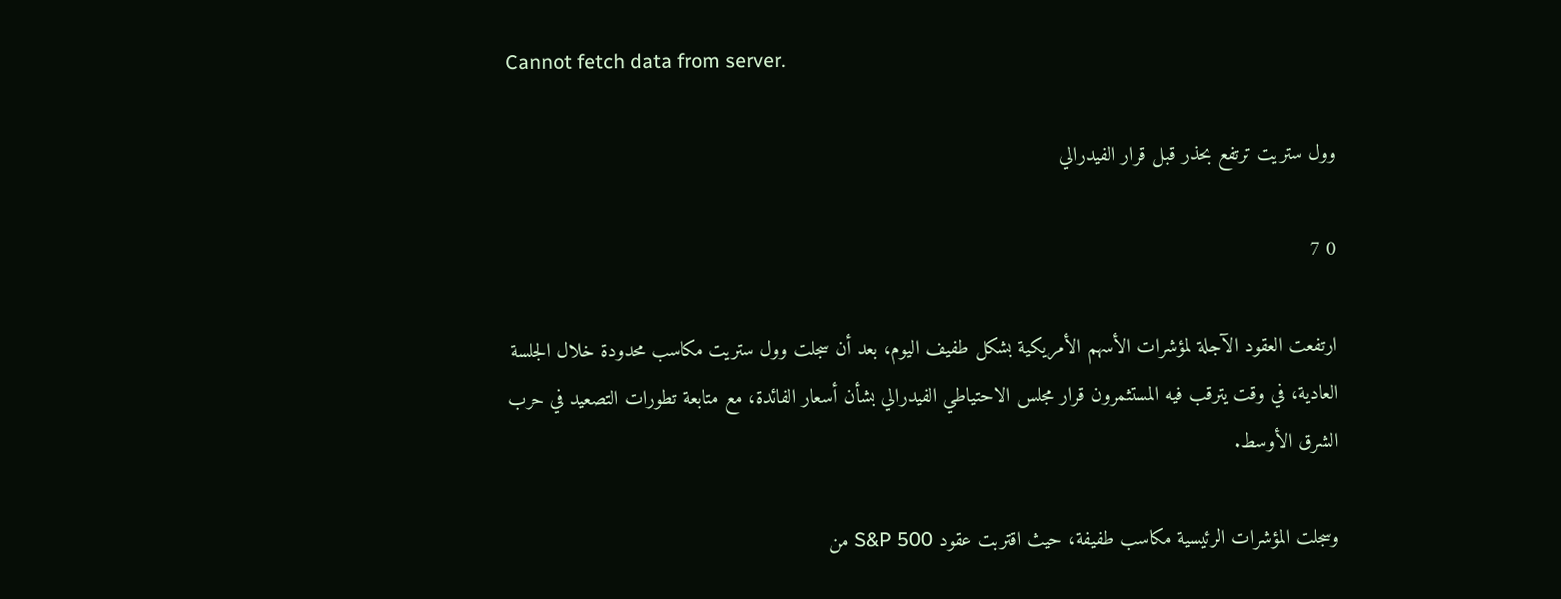Cannot fetch data from server.

وول ستريت ترتفع بحذر قبل قرار الفيدرالي

0 7

ارتفعت العقود الآجلة لمؤشرات الأسهم الأمريكية بشكل طفيف اليوم، بعد أن سجلت وول ستريت مكاسب محدودة خلال الجلسة العادية، في وقت يترقب فيه المستثمرون قرار مجلس الاحتياطي الفيدرالي بشأن أسعار الفائدة، مع متابعة تطورات التصعيد في حرب الشرق الأوسط.

وسجلت المؤشرات الرئيسية مكاسب طفيفة، حيث اقتربت عقود S&P 500 من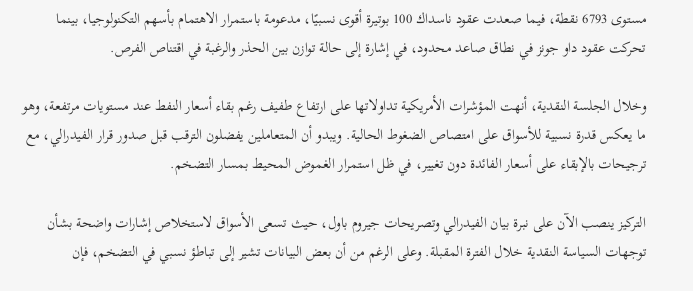مستوى 6793 نقطة، فيما صعدت عقود ناسداك 100 بوتيرة أقوى نسبيًا، مدعومة باستمرار الاهتمام بأسهم التكنولوجيا، بينما تحركت عقود داو جونز في نطاق صاعد محدود، في إشارة إلى حالة توازن بين الحذر والرغبة في اقتناص الفرص.

وخلال الجلسة النقدية، أنهت المؤشرات الأمريكية تداولاتها على ارتفاع طفيف رغم بقاء أسعار النفط عند مستويات مرتفعة، وهو ما يعكس قدرة نسبية للأسواق على امتصاص الضغوط الحالية. ويبدو أن المتعاملين يفضلون الترقب قبل صدور قرار الفيدرالي، مع ترجيحات بالإبقاء على أسعار الفائدة دون تغيير، في ظل استمرار الغموض المحيط بمسار التضخم.

التركيز ينصب الآن على نبرة بيان الفيدرالي وتصريحات جيروم باول، حيث تسعى الأسواق لاستخلاص إشارات واضحة بشأن توجهات السياسة النقدية خلال الفترة المقبلة. وعلى الرغم من أن بعض البيانات تشير إلى تباطؤ نسبي في التضخم، فإن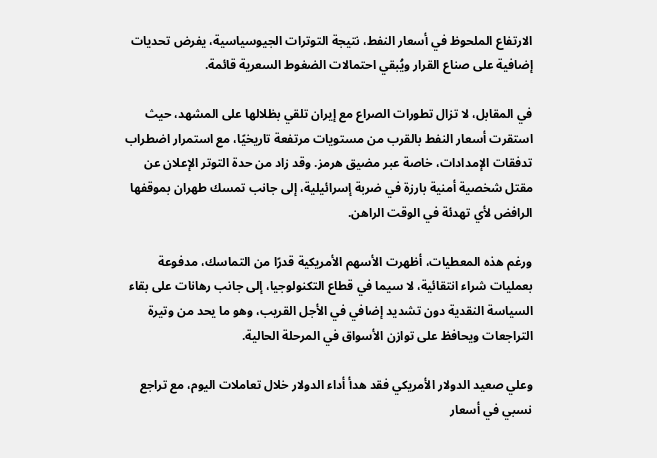الارتفاع الملحوظ في أسعار النفط، نتيجة التوترات الجيوسياسية، يفرض تحديات إضافية على صناع القرار ويُبقي احتمالات الضغوط السعرية قائمة.

في المقابل، لا تزال تطورات الصراع مع إيران تلقي بظلالها على المشهد، حيث استقرت أسعار النفط بالقرب من مستويات مرتفعة تاريخيًا، مع استمرار اضطراب تدفقات الإمدادات، خاصة عبر مضيق هرمز. وقد زاد من حدة التوتر الإعلان عن مقتل شخصية أمنية بارزة في ضربة إسرائيلية، إلى جانب تمسك طهران بموقفها الرافض لأي تهدئة في الوقت الراهن.

ورغم هذه المعطيات، أظهرت الأسهم الأمريكية قدرًا من التماسك، مدفوعة بعمليات شراء انتقائية، لا سيما في قطاع التكنولوجيا، إلى جانب رهانات على بقاء السياسة النقدية دون تشديد إضافي في الأجل القريب، وهو ما يحد من وتيرة التراجعات ويحافظ على توازن الأسواق في المرحلة الحالية.

وعلي صعيد الدولار الأمريكي فقد هدأ أداء الدولار خلال تعاملات اليوم، مع تراجع نسبي في أسعار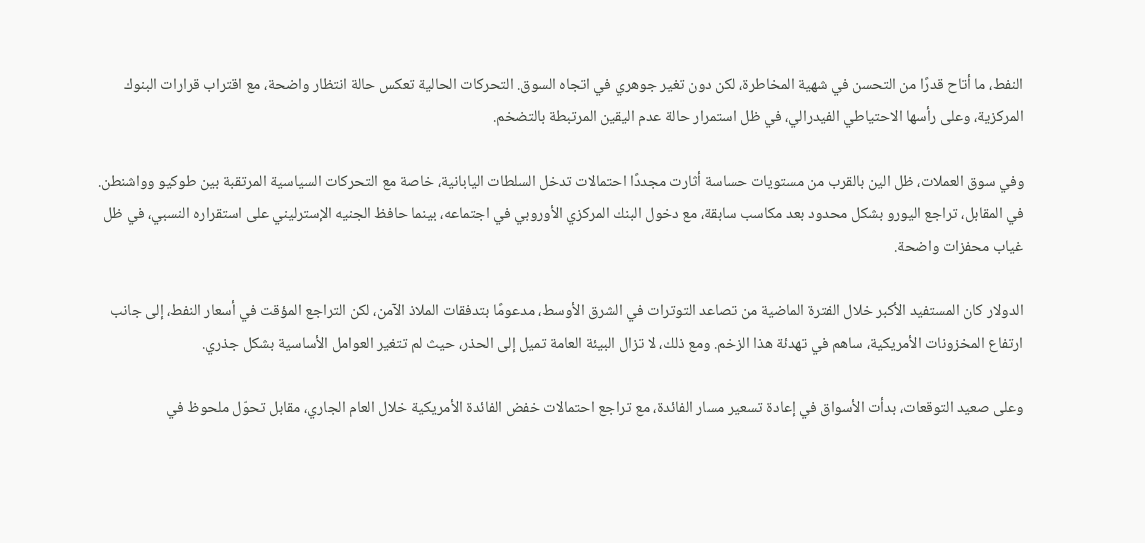النفط، ما أتاح قدرًا من التحسن في شهية المخاطرة، لكن دون تغير جوهري في اتجاه السوق. التحركات الحالية تعكس حالة انتظار واضحة، مع اقتراب قرارات البنوك المركزية، وعلى رأسها الاحتياطي الفيدرالي، في ظل استمرار حالة عدم اليقين المرتبطة بالتضخم.

وفي سوق العملات، ظل الين بالقرب من مستويات حساسة أثارت مجددًا احتمالات تدخل السلطات اليابانية، خاصة مع التحركات السياسية المرتقبة بين طوكيو وواشنطن. في المقابل، تراجع اليورو بشكل محدود بعد مكاسب سابقة، مع دخول البنك المركزي الأوروبي في اجتماعه، بينما حافظ الجنيه الإسترليني على استقراره النسبي، في ظل غياب محفزات واضحة.

الدولار كان المستفيد الأكبر خلال الفترة الماضية من تصاعد التوترات في الشرق الأوسط، مدعومًا بتدفقات الملاذ الآمن، لكن التراجع المؤقت في أسعار النفط، إلى جانب ارتفاع المخزونات الأمريكية، ساهم في تهدئة هذا الزخم. ومع ذلك، لا تزال البيئة العامة تميل إلى الحذر، حيث لم تتغير العوامل الأساسية بشكل جذري.

وعلى صعيد التوقعات، بدأت الأسواق في إعادة تسعير مسار الفائدة، مع تراجع احتمالات خفض الفائدة الأمريكية خلال العام الجاري، مقابل تحوّل ملحوظ في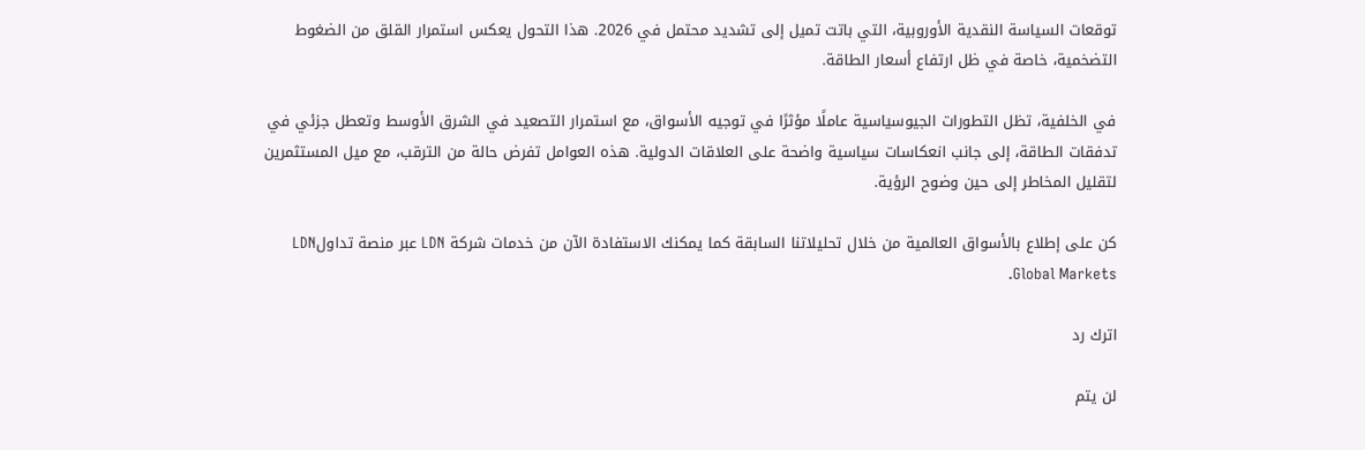توقعات السياسة النقدية الأوروبية، التي باتت تميل إلى تشديد محتمل في 2026. هذا التحول يعكس استمرار القلق من الضغوط التضخمية، خاصة في ظل ارتفاع أسعار الطاقة.

في الخلفية، تظل التطورات الجيوسياسية عاملًا مؤثرًا في توجيه الأسواق، مع استمرار التصعيد في الشرق الأوسط وتعطل جزئي في تدفقات الطاقة، إلى جانب انعكاسات سياسية واضحة على العلاقات الدولية. هذه العوامل تفرض حالة من الترقب، مع ميل المستثمرين لتقليل المخاطر إلى حين وضوح الرؤية.

كن على إطلاع بالأسواق العالمية من خلال تحليلاتنا السابقة كما يمكنك الاستفادة الآن من خدمات شركة LDN عبر منصة تداولLDN Global Markets.

اترك رد

لن يتم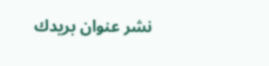نشر عنوان بريدك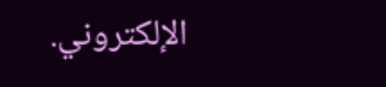الإلكتروني.